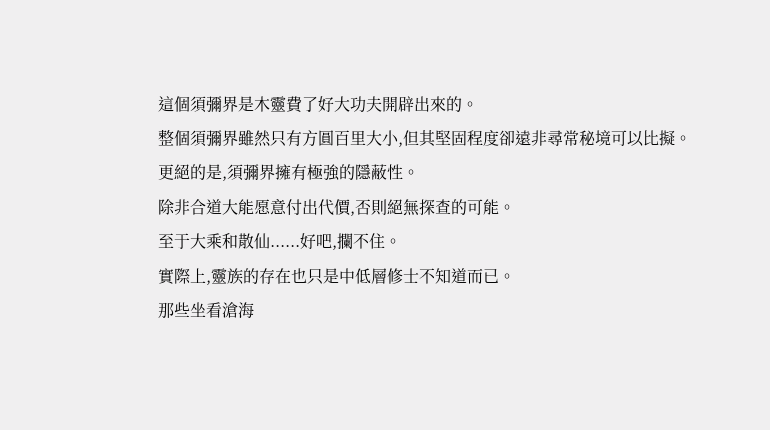這個須彌界是木靈費了好大功夫開辟出來的。
整個須彌界雖然只有方圓百里大小,但其堅固程度卻遠非尋常秘境可以比擬。
更絕的是,須彌界擁有極強的隱蔽性。
除非合道大能愿意付出代價,否則絕無探查的可能。
至于大乘和散仙......好吧,攔不住。
實際上,靈族的存在也只是中低層修士不知道而已。
那些坐看滄海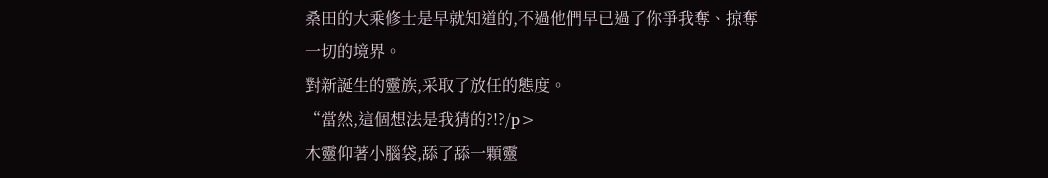桑田的大乘修士是早就知道的,不過他們早已過了你爭我奪、掠奪一切的境界。
對新誕生的靈族,采取了放任的態度。
“當然,這個想法是我猜的?!?/p>
木靈仰著小腦袋,舔了舔一顆靈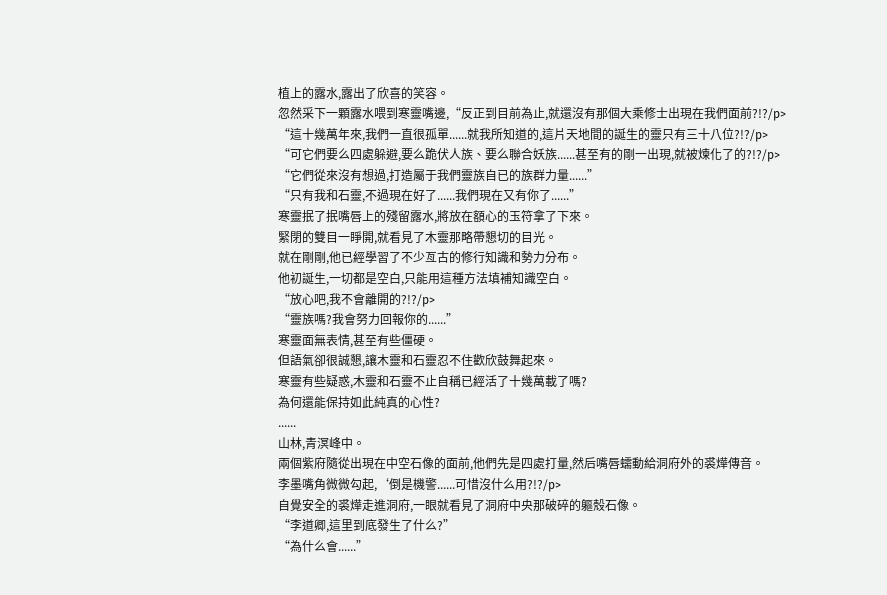植上的露水,露出了欣喜的笑容。
忽然采下一顆露水喂到寒靈嘴邊,“反正到目前為止,就還沒有那個大乘修士出現在我們面前?!?/p>
“這十幾萬年來,我們一直很孤單......就我所知道的,這片天地間的誕生的靈只有三十八位?!?/p>
“可它們要么四處躲避,要么跪伏人族、要么聯合妖族......甚至有的剛一出現,就被煉化了的?!?/p>
“它們從來沒有想過,打造屬于我們靈族自已的族群力量......”
“只有我和石靈,不過現在好了......我們現在又有你了......”
寒靈抿了抿嘴唇上的殘留露水,將放在額心的玉符拿了下來。
緊閉的雙目一睜開,就看見了木靈那略帶懇切的目光。
就在剛剛,他已經學習了不少亙古的修行知識和勢力分布。
他初誕生,一切都是空白,只能用這種方法填補知識空白。
“放心吧,我不會離開的?!?/p>
“靈族嗎?我會努力回報你的......”
寒靈面無表情,甚至有些僵硬。
但語氣卻很誠懇,讓木靈和石靈忍不住歡欣鼓舞起來。
寒靈有些疑惑,木靈和石靈不止自稱已經活了十幾萬載了嗎?
為何還能保持如此純真的心性?
......
山林,青溟峰中。
兩個紫府隨從出現在中空石像的面前,他們先是四處打量,然后嘴唇蠕動給洞府外的裘燁傳音。
李墨嘴角微微勾起,‘倒是機警......可惜沒什么用?!?/p>
自覺安全的裘燁走進洞府,一眼就看見了洞府中央那破碎的軀殼石像。
“李道卿,這里到底發生了什么?”
“為什么會......”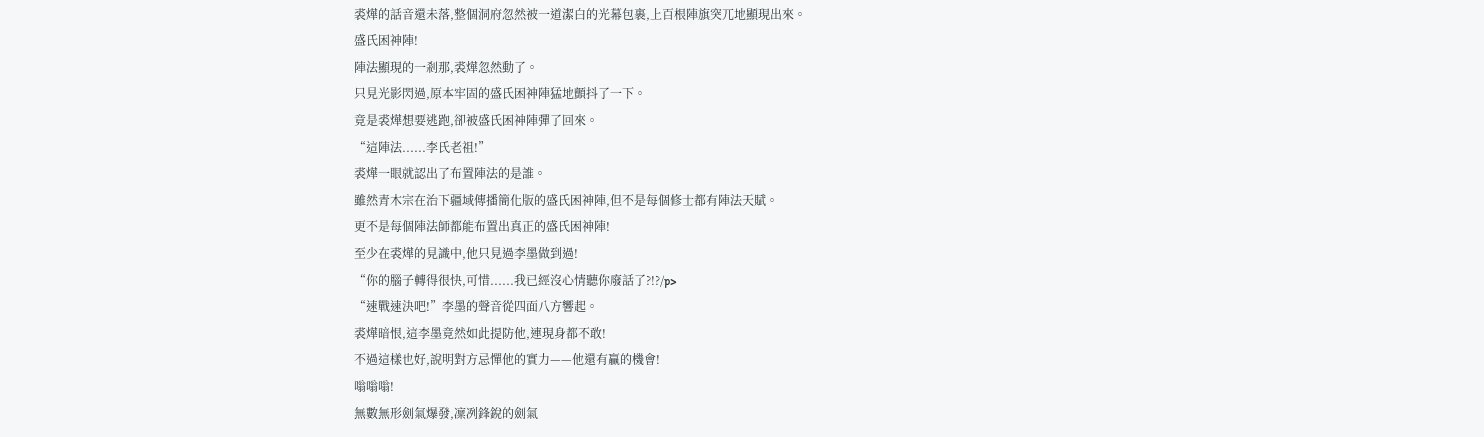裘燁的話音還未落,整個洞府忽然被一道潔白的光幕包裹,上百根陣旗突兀地顯現出來。
盛氏困神陣!
陣法顯現的一剎那,裘燁忽然動了。
只見光影閃過,原本牢固的盛氏困神陣猛地顫抖了一下。
竟是裘燁想要逃跑,卻被盛氏困神陣彈了回來。
“這陣法......李氏老祖!”
裘燁一眼就認出了布置陣法的是誰。
雖然青木宗在治下疆域傳播簡化版的盛氏困神陣,但不是每個修士都有陣法天賦。
更不是每個陣法師都能布置出真正的盛氏困神陣!
至少在裘燁的見識中,他只見過李墨做到過!
“你的腦子轉得很快,可惜......我已經沒心情聽你廢話了?!?/p>
“速戰速決吧!”李墨的聲音從四面八方響起。
裘燁暗恨,這李墨竟然如此提防他,連現身都不敢!
不過這樣也好,說明對方忌憚他的實力——他還有贏的機會!
嗡嗡嗡!
無數無形劍氣爆發,凜冽鋒銳的劍氣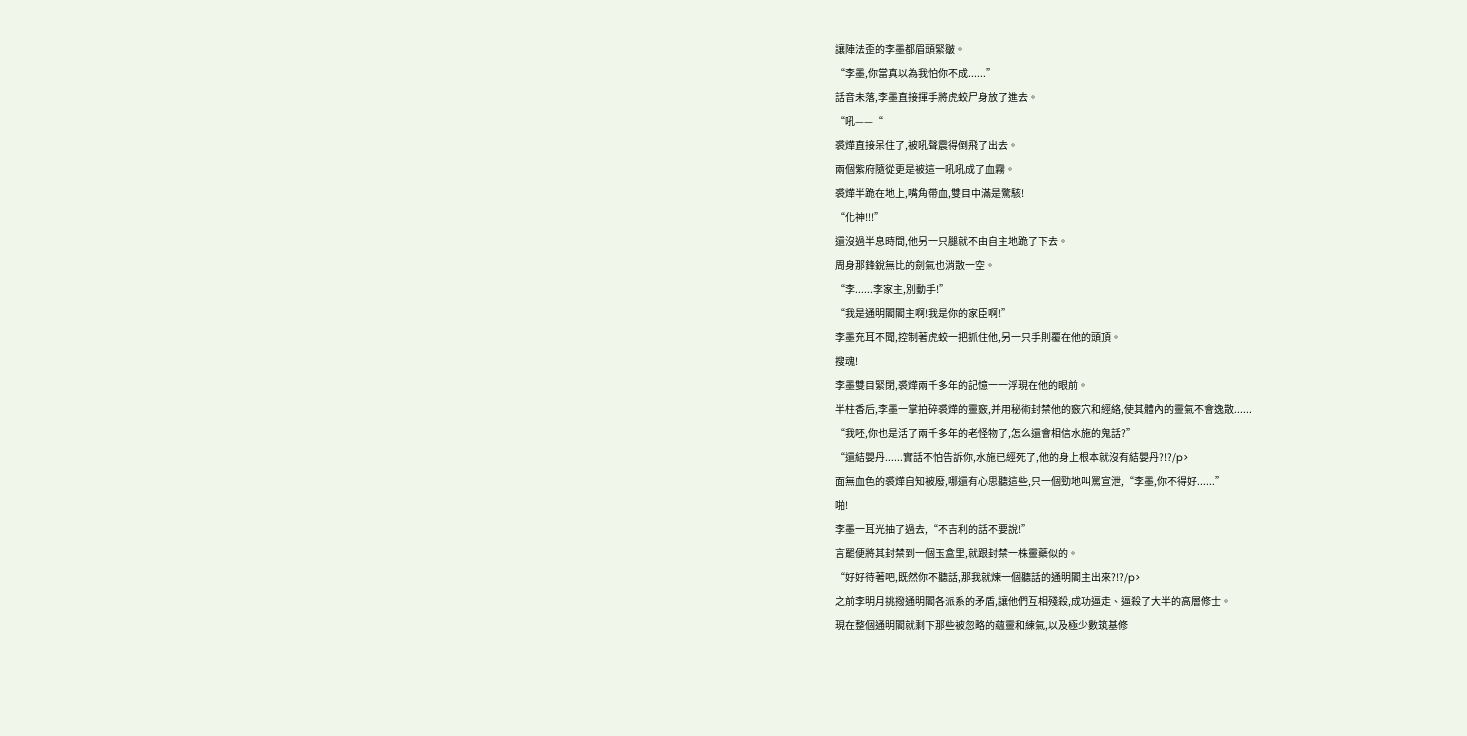讓陣法歪的李墨都眉頭緊皺。
“李墨,你當真以為我怕你不成......”
話音未落,李墨直接揮手將虎蛟尸身放了進去。
“吼——“
裘燁直接呆住了,被吼聲震得倒飛了出去。
兩個紫府隨從更是被這一吼吼成了血霧。
裘燁半跪在地上,嘴角帶血,雙目中滿是驚駭!
“化神!!!”
還沒過半息時間,他另一只腿就不由自主地跪了下去。
周身那鋒銳無比的劍氣也消散一空。
“李......李家主,別動手!”
“我是通明閣閣主啊!我是你的家臣啊!”
李墨充耳不聞,控制著虎蛟一把抓住他,另一只手則覆在他的頭頂。
搜魂!
李墨雙目緊閉,裘燁兩千多年的記憶一一浮現在他的眼前。
半柱香后,李墨一掌拍碎裘燁的靈竅,并用秘術封禁他的竅穴和經絡,使其體內的靈氣不會逸散......
“我呸,你也是活了兩千多年的老怪物了,怎么還會相信水施的鬼話?”
“還結嬰丹......實話不怕告訴你,水施已經死了,他的身上根本就沒有結嬰丹?!?/p>
面無血色的裘燁自知被廢,哪還有心思聽這些,只一個勁地叫罵宣泄,“李墨,你不得好......”
啪!
李墨一耳光抽了過去,“不吉利的話不要說!”
言罷便將其封禁到一個玉盒里,就跟封禁一株靈藥似的。
“好好待著吧,既然你不聽話,那我就煉一個聽話的通明閣主出來?!?/p>
之前李明月挑撥通明閣各派系的矛盾,讓他們互相殘殺,成功逼走、逼殺了大半的高層修士。
現在整個通明閣就剩下那些被忽略的蘊靈和練氣,以及極少數筑基修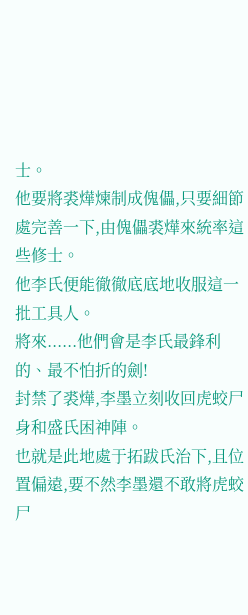士。
他要將裘燁煉制成傀儡,只要細節處完善一下,由傀儡裘燁來統率這些修士。
他李氏便能徹徹底底地收服這一批工具人。
將來......他們會是李氏最鋒利的、最不怕折的劍!
封禁了裘燁,李墨立刻收回虎蛟尸身和盛氏困神陣。
也就是此地處于拓跋氏治下,且位置偏遠,要不然李墨還不敢將虎蛟尸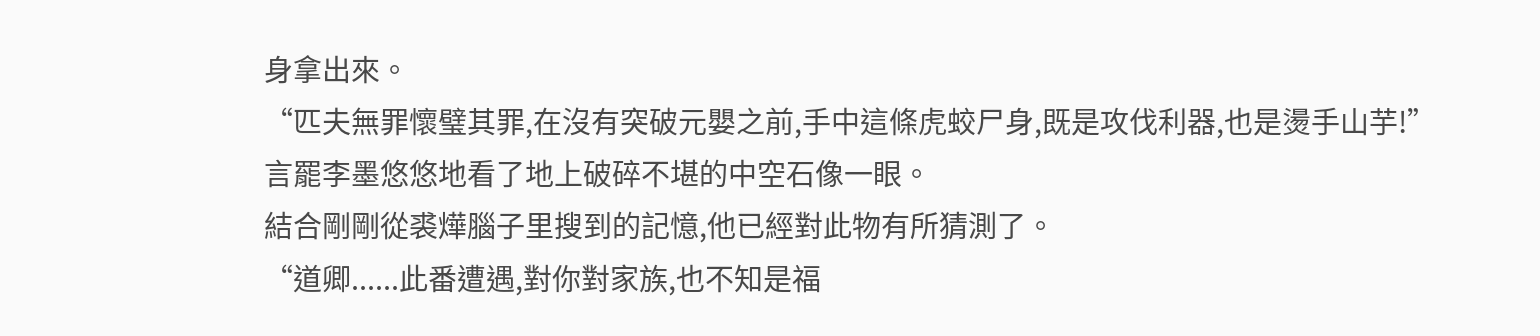身拿出來。
“匹夫無罪懷璧其罪,在沒有突破元嬰之前,手中這條虎蛟尸身,既是攻伐利器,也是燙手山芋!”
言罷李墨悠悠地看了地上破碎不堪的中空石像一眼。
結合剛剛從裘燁腦子里搜到的記憶,他已經對此物有所猜測了。
“道卿......此番遭遇,對你對家族,也不知是福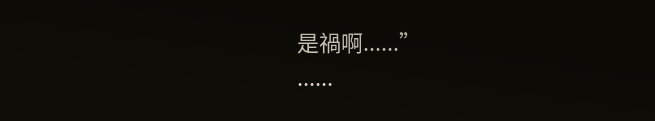是禍啊......”
......